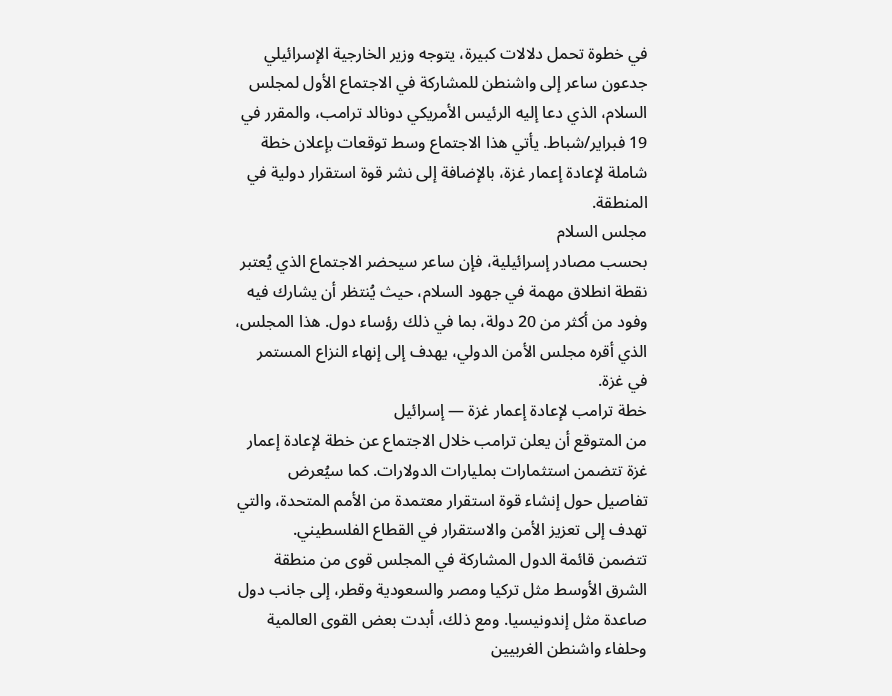في خطوة تحمل دلالات كبيرة، يتوجه وزير الخارجية الإسرائيلي جدعون ساعر إلى واشنطن للمشاركة في الاجتماع الأول لمجلس السلام، الذي دعا إليه الرئيس الأمريكي دونالد ترامب، والمقرر في 19 فبراير/شباط. يأتي هذا الاجتماع وسط توقعات بإعلان خطة شاملة لإعادة إعمار غزة، بالإضافة إلى نشر قوة استقرار دولية في المنطقة.
مجلس السلام
بحسب مصادر إسرائيلية، فإن ساعر سيحضر الاجتماع الذي يُعتبر نقطة انطلاق مهمة في جهود السلام، حيث يُنتظر أن يشارك فيه وفود من أكثر من 20 دولة، بما في ذلك رؤساء دول. هذا المجلس، الذي أقره مجلس الأمن الدولي، يهدف إلى إنهاء النزاع المستمر في غزة.
خطة ترامب لإعادة إعمار غزة — إسرائيل
من المتوقع أن يعلن ترامب خلال الاجتماع عن خطة لإعادة إعمار غزة تتضمن استثمارات بمليارات الدولارات. كما سيُعرض تفاصيل حول إنشاء قوة استقرار معتمدة من الأمم المتحدة، والتي تهدف إلى تعزيز الأمن والاستقرار في القطاع الفلسطيني.
تتضمن قائمة الدول المشاركة في المجلس قوى من منطقة الشرق الأوسط مثل تركيا ومصر والسعودية وقطر، إلى جانب دول صاعدة مثل إندونيسيا. ومع ذلك، أبدت بعض القوى العالمية وحلفاء واشنطن الغربيين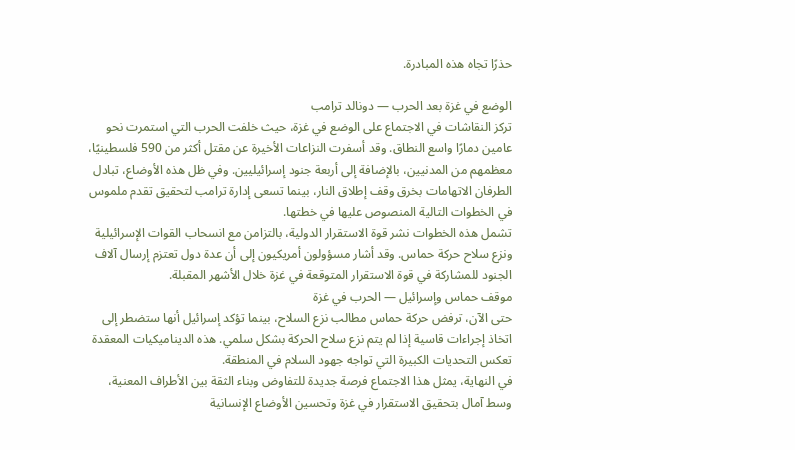حذرًا تجاه هذه المبادرة.

الوضع في غزة بعد الحرب — دونالد ترامب
تركز النقاشات في الاجتماع على الوضع في غزة، حيث خلفت الحرب التي استمرت نحو عامين دمارًا واسع النطاق. وقد أسفرت النزاعات الأخيرة عن مقتل أكثر من 590 فلسطينيًا، معظمهم من المدنيين، بالإضافة إلى أربعة جنود إسرائيليين. وفي ظل هذه الأوضاع، تبادل الطرفان الاتهامات بخرق وقف إطلاق النار، بينما تسعى إدارة ترامب لتحقيق تقدم ملموس في الخطوات التالية المنصوص عليها في خطتها.
تشمل هذه الخطوات نشر قوة الاستقرار الدولية، بالتزامن مع انسحاب القوات الإسرائيلية ونزع سلاح حركة حماس. وقد أشار مسؤولون أمريكيون إلى أن عدة دول تعتزم إرسال آلاف الجنود للمشاركة في قوة الاستقرار المتوقعة في غزة خلال الأشهر المقبلة.
موقف حماس وإسرائيل — الحرب في غزة
حتى الآن، ترفض حركة حماس مطالب نزع السلاح، بينما تؤكد إسرائيل أنها ستضطر إلى اتخاذ إجراءات قاسية إذا لم يتم نزع سلاح الحركة بشكل سلمي. هذه الديناميكيات المعقدة تعكس التحديات الكبيرة التي تواجه جهود السلام في المنطقة.
في النهاية، يمثل هذا الاجتماع فرصة جديدة للتفاوض وبناء الثقة بين الأطراف المعنية، وسط آمال بتحقيق الاستقرار في غزة وتحسين الأوضاع الإنسانية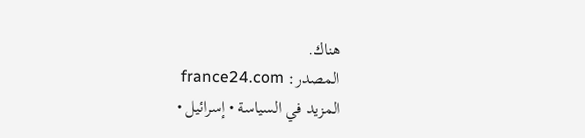هناك.
المصدر: france24.com
المزيد في السياسة • إسرائيل •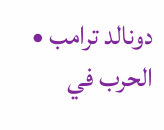دونالد ترامب • الحرب في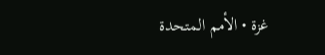غزة • الأمم المتحدة